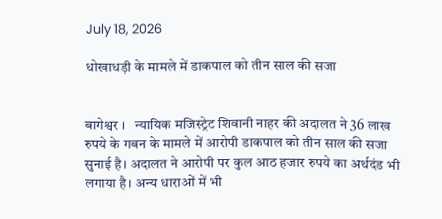July 18, 2026

धोखाधड़ी के मामले में डाकपाल को तीन साल की सजा


बागेश्वर ।   न्यायिक मजिस्ट्रेट शिवानी नाहर की अदालत ने 36 लाख रुपये के गबन के मामले में आरोपी डाकपाल को तीन साल की सजा सुनाई है। अदालत ने आरोपी पर कुल आठ हजार रुपये का अर्थदंड भी लगाया है। अन्य धाराओं में भी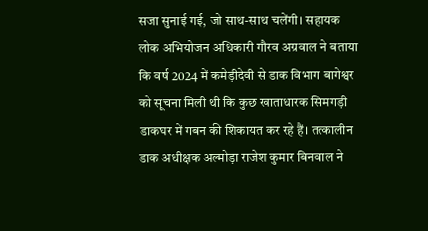सजा सुनाई गई, जो साथ-साथ चलेंगी। सहायक लोक अभियोजन अधिकारी गौरव अग्रवाल ने बताया कि वर्ष 2024 में कमेड़ीदेवी से डाक विभाग बागेश्वर को सूचना मिली थी कि कुछ खाताधारक सिमगड़ी डाकघर में गबन की शिकायत कर रहे हैं। तत्कालीन डाक अधीक्षक अल्मोड़ा राजेश कुमार बिनवाल ने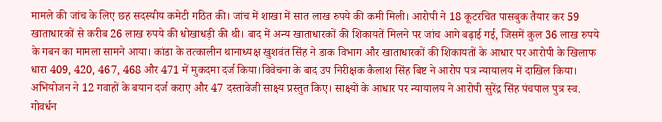मामले की जांच के लिए छह सदस्यीय कमेटी गठित की। जांच में शाखा में सात लाख रुपये की कमी मिली। आरोपी ने 18 कूटरचित पासबुक तैयार कर 59 खाताधारकों से करीब 26 लाख रुपये की धोखाधड़ी की थी। बाद में अन्य खाताधारकों की शिकायतें मिलने पर जांच आगे बढ़ाई गई, जिसमें कुल 36 लाख रुपये के गबन का मामला सामने आया। कांडा के तत्कालीन थानाध्यक्ष खुशवंत सिंह ने डाक विभाग और खाताधारकों की शिकायतों के आधार पर आरोपी के खिलाफ धारा 409, 420, 467, 468 और 471 में मुकदमा दर्ज किया।विवेचना के बाद उप निरीक्षक कैलाश सिंह बिष्ट ने आरोप पत्र न्यायालय में दाखिल किया। अभियोजन ने 12 गवाहों के बयान दर्ज कराए और 47 दस्तावेजी साक्ष्य प्रस्तुत किए। साक्ष्यों के आधार पर न्यायालय ने आरोपी सुरेंद्र सिंह पंचपाल पुत्र स्व. गोवर्धन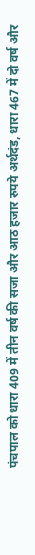पंचपाल को धारा 409 में तीन वर्ष की सजा और आठ हजार रुपये अर्थदंड, धारा 467 में दो वर्ष और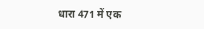धारा 471 में एक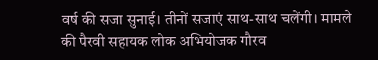वर्ष की सजा सुनाई। तीनों सजाएं साथ-साथ चलेंगी। मामले की पैरवी सहायक लोक अभियोजक गौरव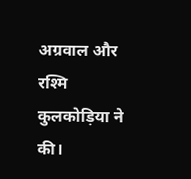अग्रवाल और रश्मि कुलकोड़िया ने की।